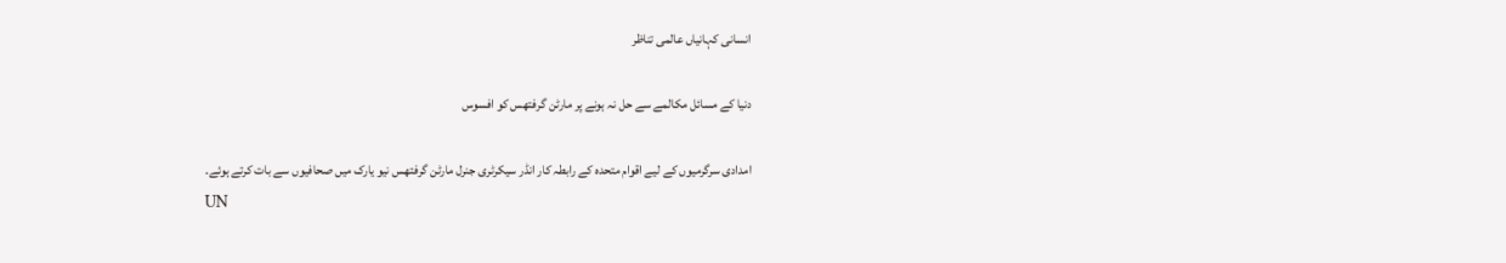انسانی کہانیاں عالمی تناظر

دنیا کے مسائل مکالمے سے حل نہ ہونے پر مارٹن گرفتھس کو افسوس

امدادی سرگرمیوں کے لیے اقوام متحدہ کے رابطہ کار انڈر سیکرٹری جنرل مارٹن گرفتھس نیو یارک میں صحافیوں سے بات کرتے ہوئے۔
UN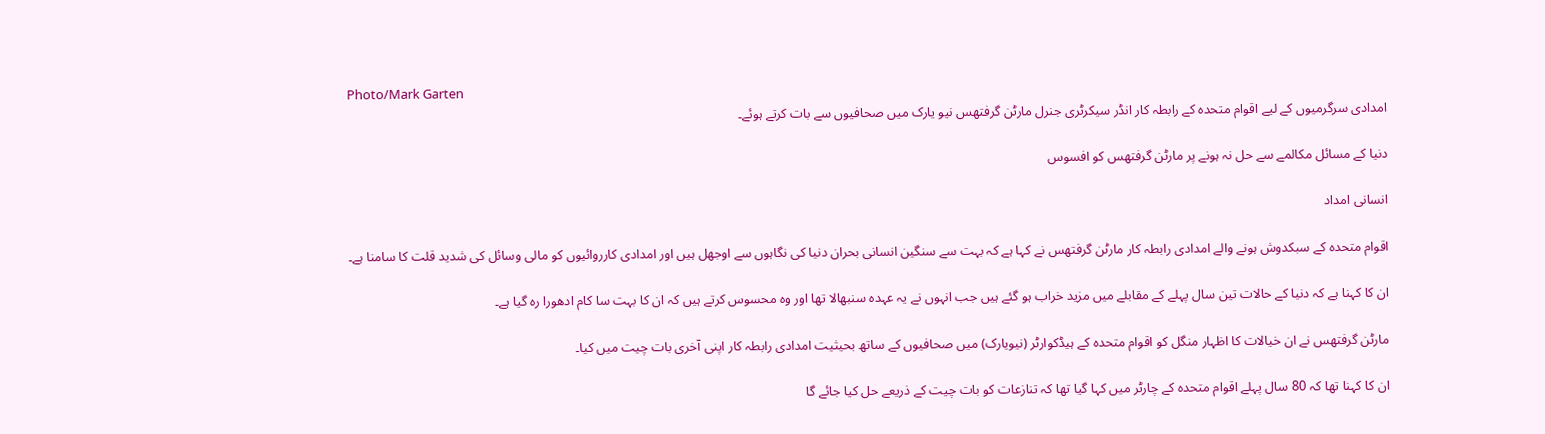Photo/Mark Garten
امدادی سرگرمیوں کے لیے اقوام متحدہ کے رابطہ کار انڈر سیکرٹری جنرل مارٹن گرفتھس نیو یارک میں صحافیوں سے بات کرتے ہوئے۔

دنیا کے مسائل مکالمے سے حل نہ ہونے پر مارٹن گرفتھس کو افسوس

انسانی امداد

اقوام متحدہ کے سبکدوش ہونے والے امدادی رابطہ کار مارٹن گرفتھس نے کہا ہے کہ بہت سے سنگین انسانی بحران دنیا کی نگاہوں سے اوجھل ہیں اور امدادی کارروائیوں کو مالی وسائل کی شدید قلت کا سامنا ہے۔

ان کا کہنا ہے کہ دنیا کے حالات تین سال پہلے کے مقابلے میں مزید خراب ہو گئے ہیں جب انہوں نے یہ عہدہ سنبھالا تھا اور وہ محسوس کرتے ہیں کہ ان کا بہت سا کام ادھورا رہ گیا ہے۔

مارٹن گرفتھس نے ان خیالات کا اظہار منگل کو اقوام متحدہ کے ہیڈکوارٹر (نیویارک) میں صحافیوں کے ساتھ بحیثیت امدادی رابطہ کار اپنی آخری بات چیت میں کیا۔

ان کا کہنا تھا کہ 80 سال پہلے اقوام متحدہ کے چارٹر میں کہا گیا تھا کہ تنازعات کو بات چیت کے ذریعے حل کیا جائے گا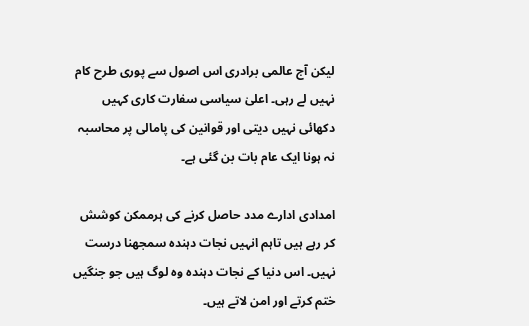لیکن آج عالمی برادری اس اصول سے پوری طرح کام نہیں لے رہی۔ اعلیٰ سیاسی سفارت کاری کہیں دکھائی نہیں دیتی اور قوانین کی پامالی پر محاسبہ نہ ہونا ایک عام بات بن گئی ہے۔

امدادی ادارے مدد حاصل کرنے کی ہرممکن کوشش کر رہے ہیں تاہم انہیں نجات دہندہ سمجھنا درست نہیں۔ اس دنیا کے نجات دہندہ وہ لوگ ہیں جو جنگیں ختم کرتے اور امن لاتے ہیں۔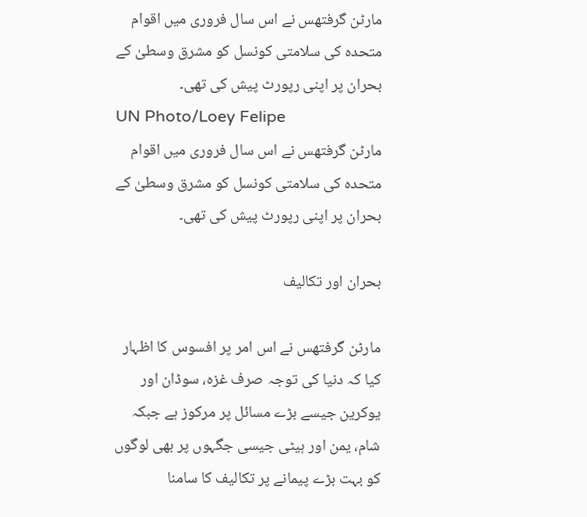مارٹن گرفتھس نے اس سال فروری میں اقوام متحدہ کی سلامتی کونسل کو مشرق وسطیٰ کے بحران پر اپنی رپورٹ پیش کی تھی۔
UN Photo/Loey Felipe
مارٹن گرفتھس نے اس سال فروری میں اقوام متحدہ کی سلامتی کونسل کو مشرق وسطیٰ کے بحران پر اپنی رپورٹ پیش کی تھی۔

بحران اور تکالیف

مارٹن گرفتھس نے اس امر پر افسوس کا اظہار کیا کہ دنیا کی توجہ صرف غزہ، سوڈان اور یوکرین جیسے بڑے مسائل پر مرکوز ہے جبکہ شام، یمن اور ہیٹی جیسی جگہوں پر بھی لوگوں کو بہت بڑے پیمانے پر تکالیف کا سامنا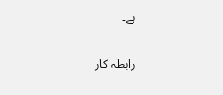ہے۔

رابطہ کار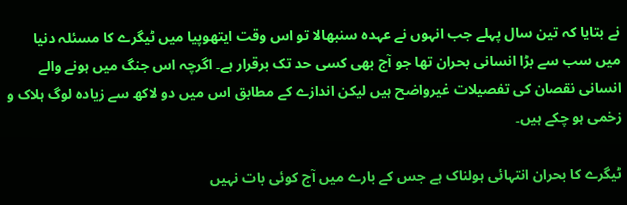نے بتایا کہ تین سال پہلے جب انہوں نے عہدہ سنبھالا تو اس وقت ایتھوپیا میں ٹیگرے کا مسئلہ دنیا میں سب سے بڑا انسانی بحران تھا جو آج بھی کسی حد تک برقرار ہے۔ اگرچہ اس جنگ میں ہونے والے انسانی نقصان کی تفصیلات غیرواضح ہیں لیکن اندازے کے مطابق اس میں دو لاکھ سے زیادہ لوگ ہلاک و زخمی ہو چکے ہیں۔

ٹیگرے کا بحران انتہائی ہولناک ہے جس کے بارے میں آج کوئی بات نہیں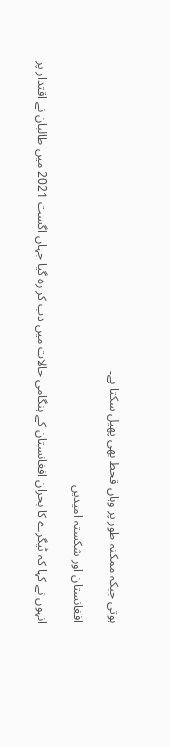ہوتی جبکہ ممکنہ طور پر وہاں قحط بھی پھیل سکتا ہے۔

افغانستان اور شکستہ امیدیں

انہوں نے کہا کہ ٹیگرے کا بحران افغانستان کے ہنگامی حالات میں دب کر رہ گیا جہاں اگست 2021 میں طالبان نے اقتدار پر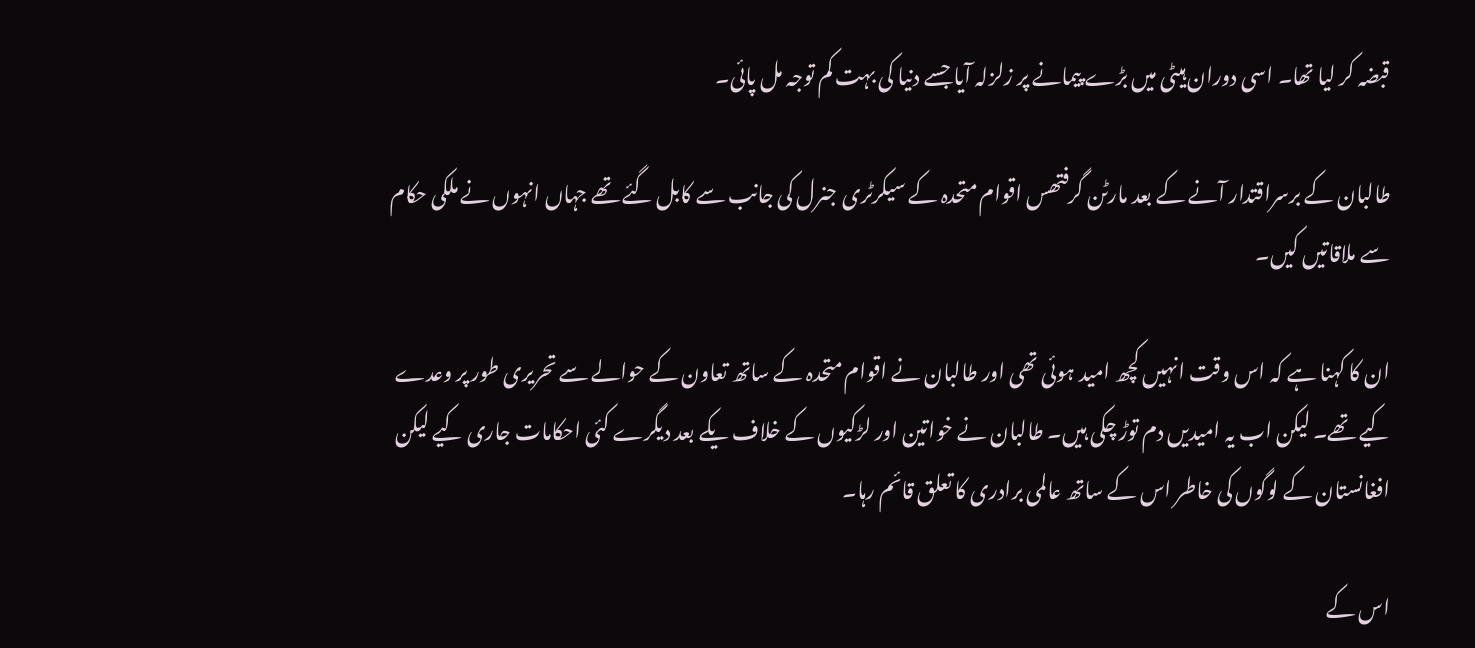قبضہ کر لیا تھا۔ اسی دوران ہیٹی میں بڑے پیمانے پر زلزلہ آیا جسے دنیا کی بہت کم توجہ مل پائی۔

طالبان کے برسراقتدار آنے کے بعد مارٹن گرفتھس اقوام متحدہ کے سیکرٹری جنرل کی جانب سے کابل گئے تھے جہاں انہوں نے ملکی حکام سے ملاقاتیں کیں۔

ان کا کہنا ہے کہ اس وقت انہیں کچھ امید ہوئی تھی اور طالبان نے اقوام متحدہ کے ساتھ تعاون کے حوالے سے تحریری طور پر وعدے کیے تھے۔ لیکن اب یہ امیدیں دم توڑ چکی ہیں۔ طالبان نے خواتین اور لڑکیوں کے خلاف یکے بعد دیگرے کئی احکامات جاری کیے لیکن افغانستان کے لوگوں کی خاطر اس کے ساتھ عالمی برادری کا تعلق قائم رہا۔

اس کے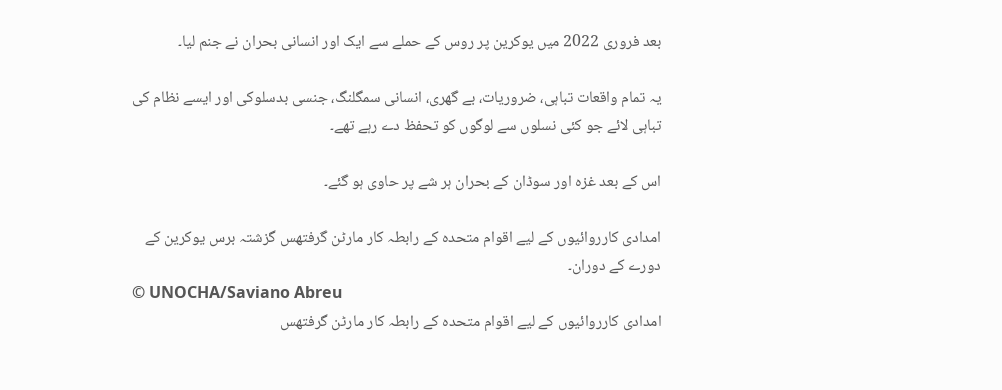بعد فروری 2022 میں یوکرین پر روس کے حملے سے ایک اور انسانی بحران نے جنم لیا۔

یہ تمام واقعات تباہی، ضروریات، بے گھری، انسانی سمگلنگ، جنسی بدسلوکی اور ایسے نظام کی تباہی لائے جو کئی نسلوں سے لوگوں کو تحفظ دے رہے تھے۔

اس کے بعد غزہ اور سوڈان کے بحران ہر شے پر حاوی ہو گئے۔

امدادی کارروائیوں کے لیے اقوام متحدہ کے رابطہ کار مارٹن گرفتھس گزشتہ برس یوکرین کے دورے کے دوران۔
© UNOCHA/Saviano Abreu
امدادی کارروائیوں کے لیے اقوام متحدہ کے رابطہ کار مارٹن گرفتھس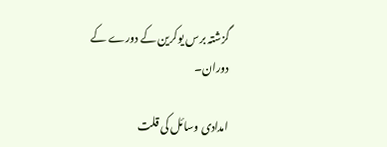گزشتہ برس یوکرین کے دورے کے دوران۔

امدادی وسائل کی قلت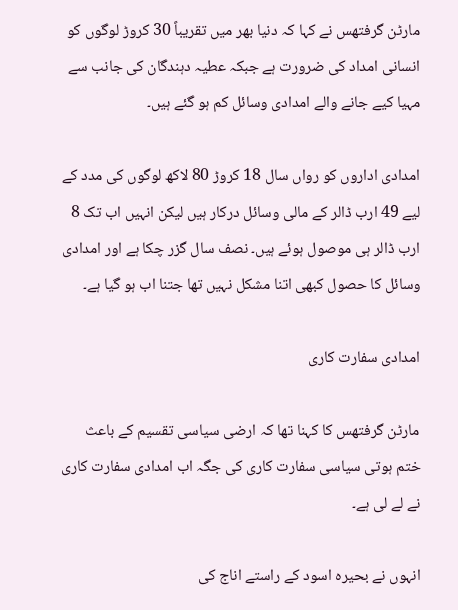مارٹن گرفتھس نے کہا کہ دنیا بھر میں تقریباً 30 کروڑ لوگوں کو انسانی امداد کی ضرورت ہے جبکہ عطیہ دہندگان کی جانب سے مہیا کیے جانے والے امدادی وسائل کم ہو گئے ہیں۔

امدادی اداروں کو رواں سال 18 کروڑ 80 لاکھ لوگوں کی مدد کے لیے 49 ارب ڈالر کے مالی وسائل درکار ہیں لیکن انہیں اب تک 8 ارب ڈالر ہی موصول ہوئے ہیں۔ نصف سال گزر چکا ہے اور امدادی وسائل کا حصول کبھی اتنا مشکل نہیں تھا جتنا اب ہو گیا ہے۔

امدادی سفارت کاری

مارٹن گرفتھس کا کہنا تھا کہ ارضی سیاسی تقسیم کے باعث ختم ہوتی سیاسی سفارت کاری کی جگہ اب امدادی سفارت کاری نے لے لی ہے۔

انہوں نے بحیرہ اسود کے راستے اناج کی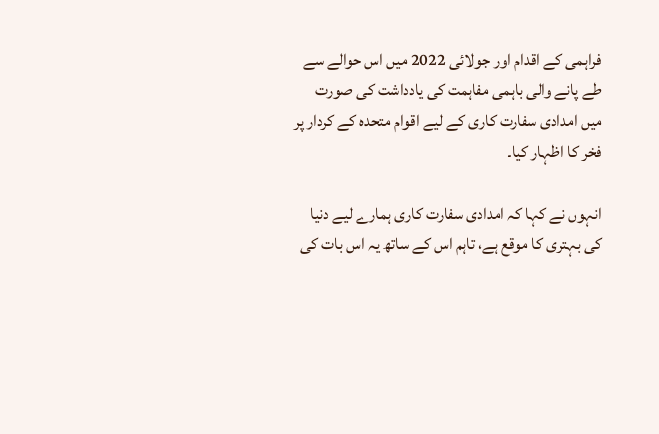فراہمی کے اقدام اور جولائی 2022 میں اس حوالے سے طے پانے والی باہمی مفاہمت کی یادداشت کی صورت میں امدادی سفارت کاری کے لیے اقوام متحدہ کے کردار پر فخر کا اظہار کیا۔

انہوں نے کہا کہ امدادی سفارت کاری ہمارے لیے دنیا کی بہتری کا موقع ہے، تاہم اس کے ساتھ یہ اس بات کی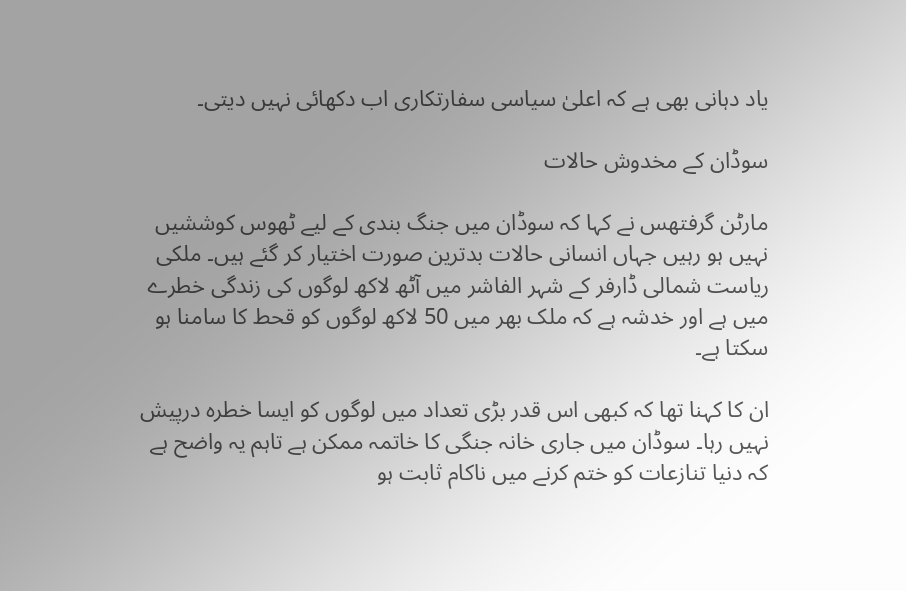یاد دہانی بھی ہے کہ اعلیٰ سیاسی سفارتکاری اب دکھائی نہیں دیتی۔

سوڈان کے مخدوش حالات

مارٹن گرفتھس نے کہا کہ سوڈان میں جنگ بندی کے لیے ٹھوس کوششیں نہیں ہو رہیں جہاں انسانی حالات بدترین صورت اختیار کر گئے ہیں۔ ملکی ریاست شمالی ڈارفر کے شہر الفاشر میں آٹھ لاکھ لوگوں کی زندگی خطرے میں ہے اور خدشہ ہے کہ ملک بھر میں 50 لاکھ لوگوں کو قحط کا سامنا ہو سکتا ہے۔

ان کا کہنا تھا کہ کبھی اس قدر بڑی تعداد میں لوگوں کو ایسا خطرہ درپیش نہیں رہا۔ سوڈان میں جاری خانہ جنگی کا خاتمہ ممکن ہے تاہم یہ واضح ہے کہ دنیا تنازعات کو ختم کرنے میں ناکام ثابت ہو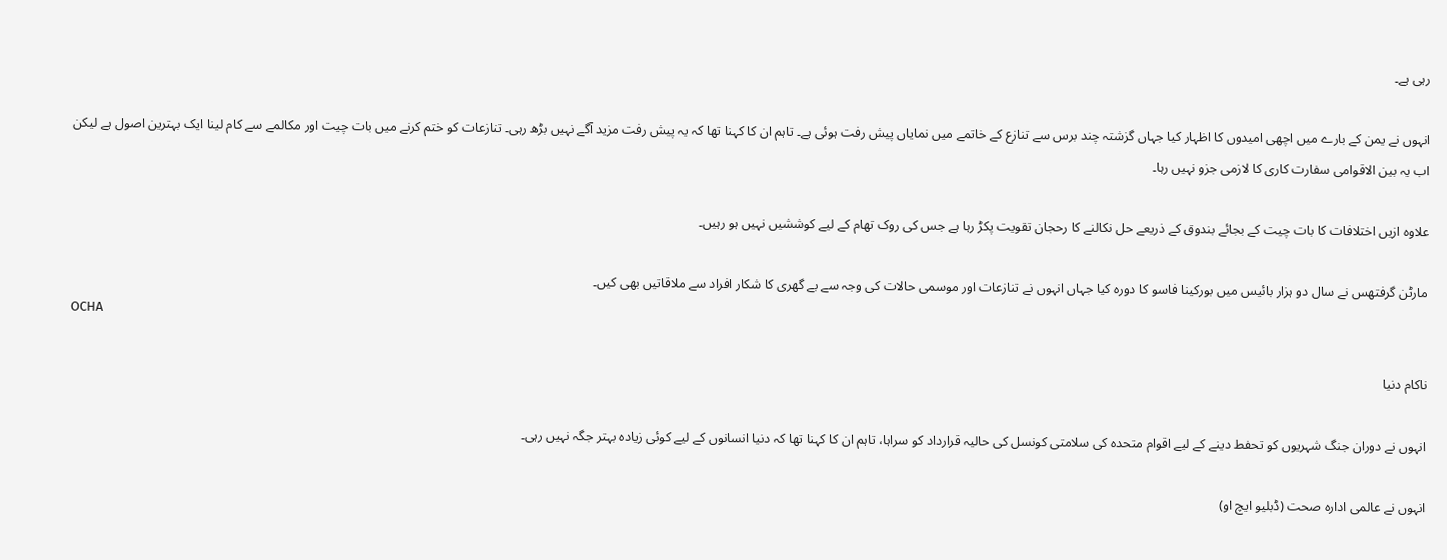رہی ہے۔

انہوں نے یمن کے بارے میں اچھی امیدوں کا اظہار کیا جہاں گزشتہ چند برس سے تنازع کے خاتمے میں نمایاں پیش رفت ہوئی ہے۔ تاہم ان کا کہنا تھا کہ یہ پیش رفت مزید آگے نہیں بڑھ رہی۔ تنازعات کو ختم کرنے میں بات چیت اور مکالمے سے کام لینا ایک بہترین اصول ہے لیکن اب یہ بین الاقوامی سفارت کاری کا لازمی جزو نہیں رہا۔

علاوہ ازیں اختلافات کا بات چیت کے بجائے بندوق کے ذریعے حل نکالنے کا رحجان تقویت پکڑ رہا ہے جس کی روک تھام کے لیے کوششیں نہیں ہو رہیں۔

مارٹن گرفتھس نے سال دو ہزار بائیس میں بورکینا فاسو کا دورہ کیا جہاں انہوں نے تنازعات اور موسمی حالات کی وجہ سے بے گھری کا شکار افراد سے ملاقاتیں بھی کیں۔
OCHA

ناکام دنیا

انہوں نے دوران جنگ شہریوں کو تحفط دینے کے لیے اقوام متحدہ کی سلامتی کونسل کی حالیہ قرارداد کو سراہا، تاہم ان کا کہنا تھا کہ دنیا انسانوں کے لیے کوئی زیادہ بہتر جگہ نہیں رہی۔

انہوں نے عالمی ادارہ صحت (ڈبلیو ایچ او)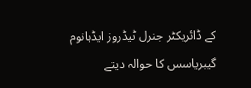کے ڈائریکٹر جنرل ٹیڈروز ایڈہانوم گیبریاسس کا حوالہ دیتے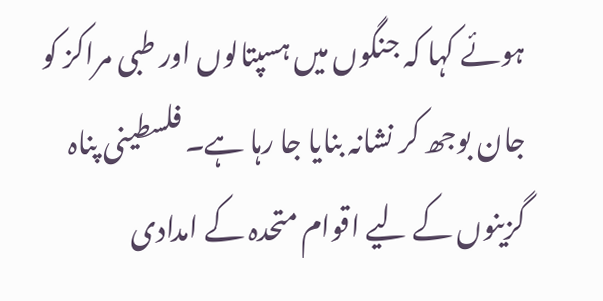ہوئے کہا کہ جنگوں میں ہسپتالوں اور طبی مراکز کو جان بوجھ کر نشانہ بنایا جا رہا ہے۔ فلسطینی پناہ گزینوں کے لیے اقوام متحدہ کے امدادی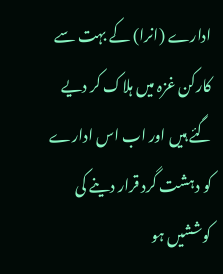ادارے (انرا) کے بہت سے کارکن غزہ میں ہلاک کر دیے گئے ہیں اور اب اس ادارے کو دہشت گرد قرار دینے کی کوششیں ہو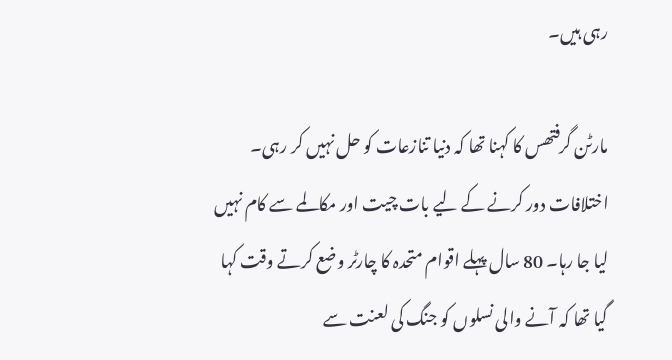رہی ہیں۔

مارٹن گرفتھس کا کہنا تھا کہ دنیا تنازعات کو حل نہیں کر رہی۔ اختلافات دور کرنے کے لیے بات چیت اور مکالمے سے کام نہیں لیا جا رہا۔ 80 سال پہلے اقوام متحدہ کا چارٹر وضع کرتے وقت کہا گیا تھا کہ آنے والی نسلوں کو جنگ کی لعنت سے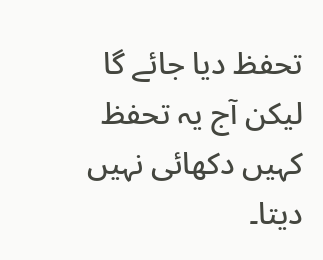تحفظ دیا جائے گا لیکن آج یہ تحفظ کہیں دکھائی نہیں دیتا۔